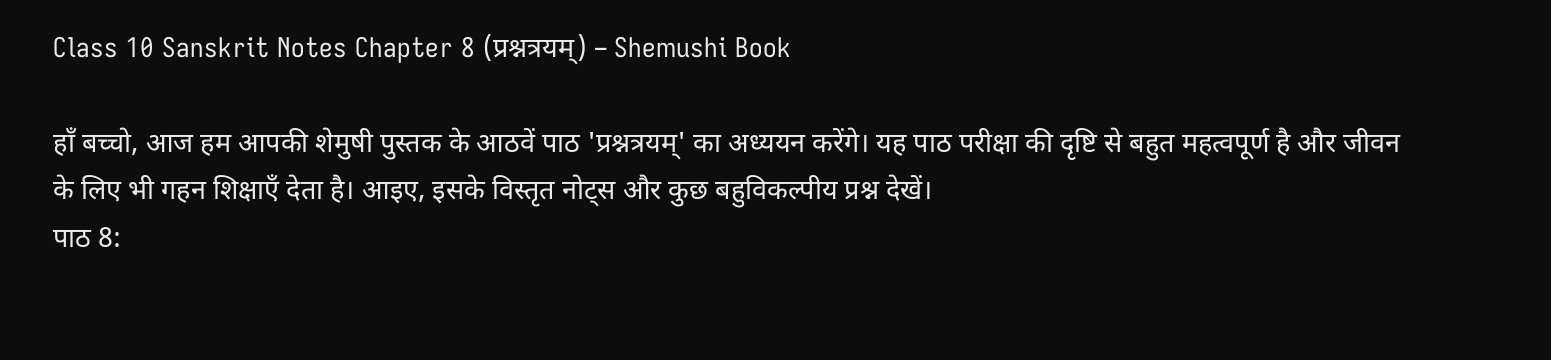Class 10 Sanskrit Notes Chapter 8 (प्रश्नत्रयम्) – Shemushi Book

हाँ बच्चो, आज हम आपकी शेमुषी पुस्तक के आठवें पाठ 'प्रश्नत्रयम्' का अध्ययन करेंगे। यह पाठ परीक्षा की दृष्टि से बहुत महत्वपूर्ण है और जीवन के लिए भी गहन शिक्षाएँ देता है। आइए, इसके विस्तृत नोट्स और कुछ बहुविकल्पीय प्रश्न देखें।
पाठ 8: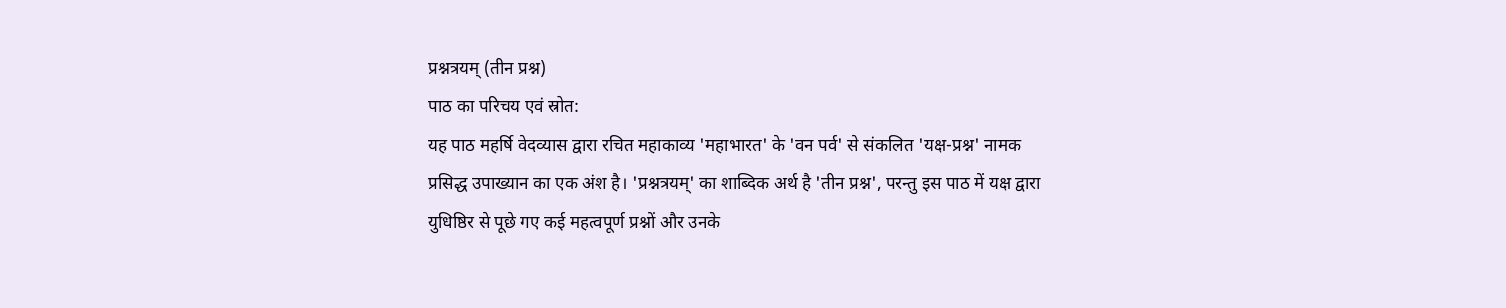प्रश्नत्रयम् (तीन प्रश्न)
पाठ का परिचय एवं स्रोत:
यह पाठ महर्षि वेदव्यास द्वारा रचित महाकाव्य 'महाभारत' के 'वन पर्व' से संकलित 'यक्ष-प्रश्न' नामक प्रसिद्ध उपाख्यान का एक अंश है। 'प्रश्नत्रयम्' का शाब्दिक अर्थ है 'तीन प्रश्न', परन्तु इस पाठ में यक्ष द्वारा युधिष्ठिर से पूछे गए कई महत्वपूर्ण प्रश्नों और उनके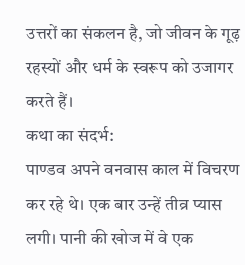उत्तरों का संकलन है, जो जीवन के गूढ़ रहस्यों और धर्म के स्वरूप को उजागर करते हैं।
कथा का संदर्भ:
पाण्डव अपने वनवास काल में विचरण कर रहे थे। एक बार उन्हें तीव्र प्यास लगी। पानी की खोज में वे एक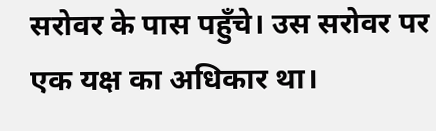सरोवर के पास पहुँचे। उस सरोवर पर एक यक्ष का अधिकार था।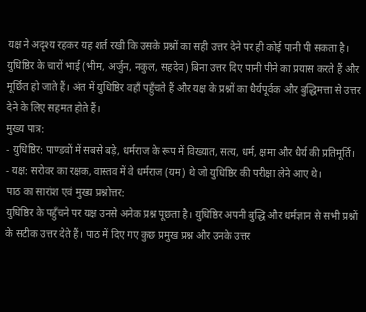यक्ष ने अदृश्य रहकर यह शर्त रखी कि उसके प्रश्नों का सही उत्तर देने पर ही कोई पानी पी सकता है। युधिष्ठिर के चारों भाई (भीम, अर्जुन, नकुल, सहदेव) बिना उत्तर दिए पानी पीने का प्रयास करते हैं और मूर्छित हो जाते हैं। अंत में युधिष्ठिर वहाँ पहुँचते हैं और यक्ष के प्रश्नों का धैर्यपूर्वक और बुद्धिमत्ता से उत्तर देने के लिए सहमत होते हैं।
मुख्य पात्र:
- युधिष्ठिर: पाण्डवों में सबसे बड़े, धर्मराज के रूप में विख्यात, सत्य, धर्म, क्षमा और धैर्य की प्रतिमूर्ति।
- यक्ष: सरोवर का रक्षक, वास्तव में वे धर्मराज (यम) थे जो युधिष्ठिर की परीक्षा लेने आए थे।
पाठ का सारांश एवं मुख्य प्रश्नोत्तर:
युधिष्ठिर के पहुँचने पर यक्ष उनसे अनेक प्रश्न पूछता है। युधिष्ठिर अपनी बुद्धि और धर्मज्ञान से सभी प्रश्नों के सटीक उत्तर देते हैं। पाठ में दिए गए कुछ प्रमुख प्रश्न और उनके उत्तर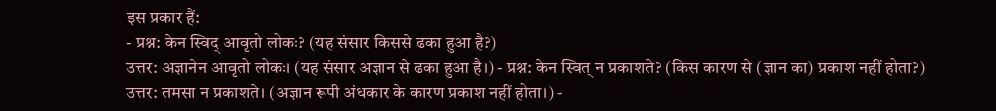इस प्रकार हैं:
- प्रश्न: केन स्विद् आवृतो लोकः? (यह संसार किससे ढका हुआ है?)
उत्तर: अज्ञानेन आवृतो लोकः। (यह संसार अज्ञान से ढका हुआ है।) - प्रश्न: केन स्वित् न प्रकाशते? (किस कारण से (ज्ञान का) प्रकाश नहीं होता?)
उत्तर: तमसा न प्रकाशते। (अज्ञान रूपी अंधकार के कारण प्रकाश नहीं होता।) -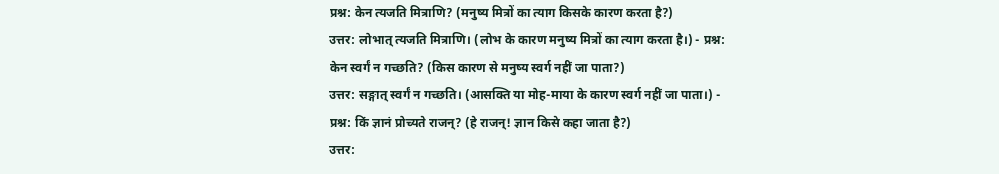प्रश्न: केन त्यजति मित्राणि? (मनुष्य मित्रों का त्याग किसके कारण करता है?)
उत्तर: लोभात् त्यजति मित्राणि। (लोभ के कारण मनुष्य मित्रों का त्याग करता है।) - प्रश्न: केन स्वर्गं न गच्छति? (किस कारण से मनुष्य स्वर्ग नहीं जा पाता?)
उत्तर: सङ्गात् स्वर्गं न गच्छति। (आसक्ति या मोह-माया के कारण स्वर्ग नहीं जा पाता।) - प्रश्न: किं ज्ञानं प्रोच्यते राजन्? (हे राजन्! ज्ञान किसे कहा जाता है?)
उत्तर: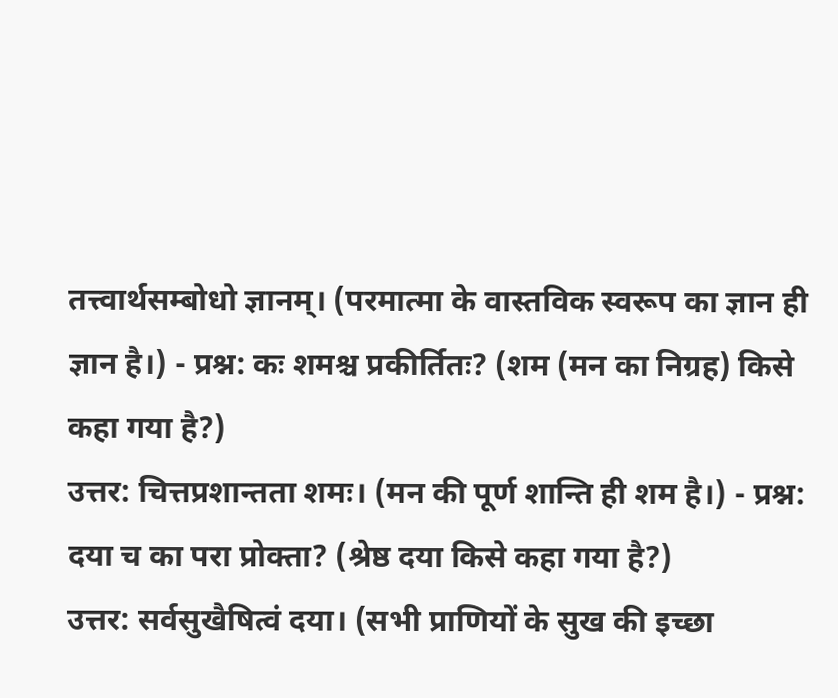तत्त्वार्थसम्बोधो ज्ञानम्। (परमात्मा के वास्तविक स्वरूप का ज्ञान ही ज्ञान है।) - प्रश्न: कः शमश्च प्रकीर्तितः? (शम (मन का निग्रह) किसे कहा गया है?)
उत्तर: चित्तप्रशान्तता शमः। (मन की पूर्ण शान्ति ही शम है।) - प्रश्न: दया च का परा प्रोक्ता? (श्रेष्ठ दया किसे कहा गया है?)
उत्तर: सर्वसुखैषित्वं दया। (सभी प्राणियों के सुख की इच्छा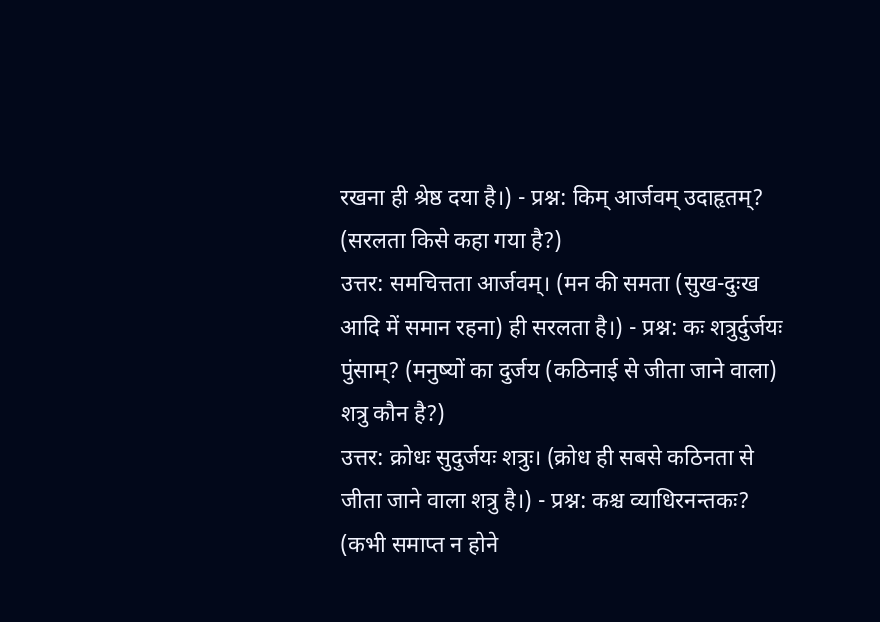रखना ही श्रेष्ठ दया है।) - प्रश्न: किम् आर्जवम् उदाहृतम्? (सरलता किसे कहा गया है?)
उत्तर: समचित्तता आर्जवम्। (मन की समता (सुख-दुःख आदि में समान रहना) ही सरलता है।) - प्रश्न: कः शत्रुर्दुर्जयः पुंसाम्? (मनुष्यों का दुर्जय (कठिनाई से जीता जाने वाला) शत्रु कौन है?)
उत्तर: क्रोधः सुदुर्जयः शत्रुः। (क्रोध ही सबसे कठिनता से जीता जाने वाला शत्रु है।) - प्रश्न: कश्च व्याधिरनन्तकः? (कभी समाप्त न होने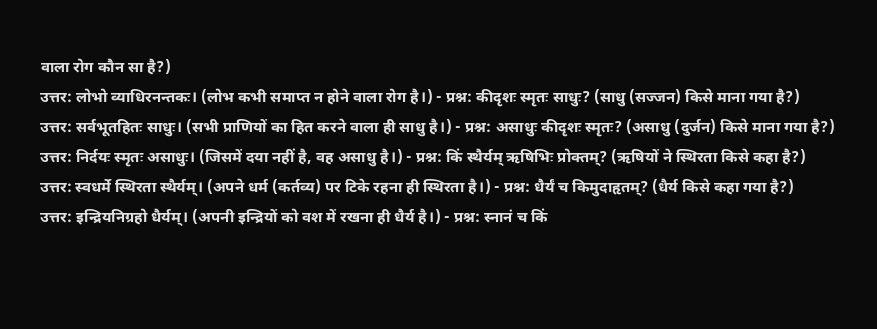वाला रोग कौन सा है?)
उत्तर: लोभो व्याधिरनन्तकः। (लोभ कभी समाप्त न होने वाला रोग है।) - प्रश्न: कीदृशः स्मृतः साधुः? (साधु (सज्जन) किसे माना गया है?)
उत्तर: सर्वभूतहितः साधुः। (सभी प्राणियों का हित करने वाला ही साधु है।) - प्रश्न: असाधुः कीदृशः स्मृतः? (असाधु (दुर्जन) किसे माना गया है?)
उत्तर: निर्दयः स्मृतः असाधुः। (जिसमें दया नहीं है, वह असाधु है।) - प्रश्न: किं स्थैर्यम् ऋषिभिः प्रोक्तम्? (ऋषियों ने स्थिरता किसे कहा है?)
उत्तर: स्वधर्मे स्थिरता स्थैर्यम्। (अपने धर्म (कर्तव्य) पर टिके रहना ही स्थिरता है।) - प्रश्न: धैर्यं च किमुदाहृतम्? (धैर्य किसे कहा गया है?)
उत्तर: इन्द्रियनिग्रहो धैर्यम्। (अपनी इन्द्रियों को वश में रखना ही धैर्य है।) - प्रश्न: स्नानं च किं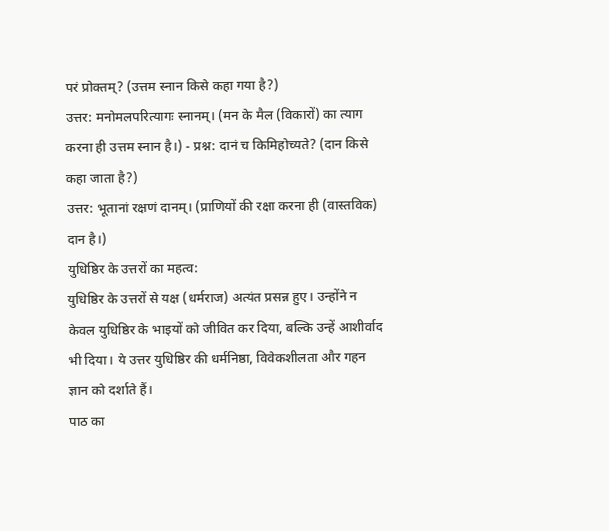परं प्रोक्तम्? (उत्तम स्नान किसे कहा गया है?)
उत्तर: मनोमलपरित्यागः स्नानम्। (मन के मैल (विकारों) का त्याग करना ही उत्तम स्नान है।) - प्रश्न: दानं च किमिहोच्यते? (दान किसे कहा जाता है?)
उत्तर: भूतानां रक्षणं दानम्। (प्राणियों की रक्षा करना ही (वास्तविक) दान है।)
युधिष्ठिर के उत्तरों का महत्व:
युधिष्ठिर के उत्तरों से यक्ष (धर्मराज) अत्यंत प्रसन्न हुए। उन्होंने न केवल युधिष्ठिर के भाइयों को जीवित कर दिया, बल्कि उन्हें आशीर्वाद भी दिया। ये उत्तर युधिष्ठिर की धर्मनिष्ठा, विवेकशीलता और गहन ज्ञान को दर्शाते हैं।
पाठ का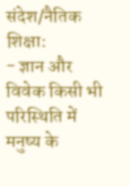संदेश/नैतिक शिक्षा:
- ज्ञान और विवेक किसी भी परिस्थिति में मनुष्य के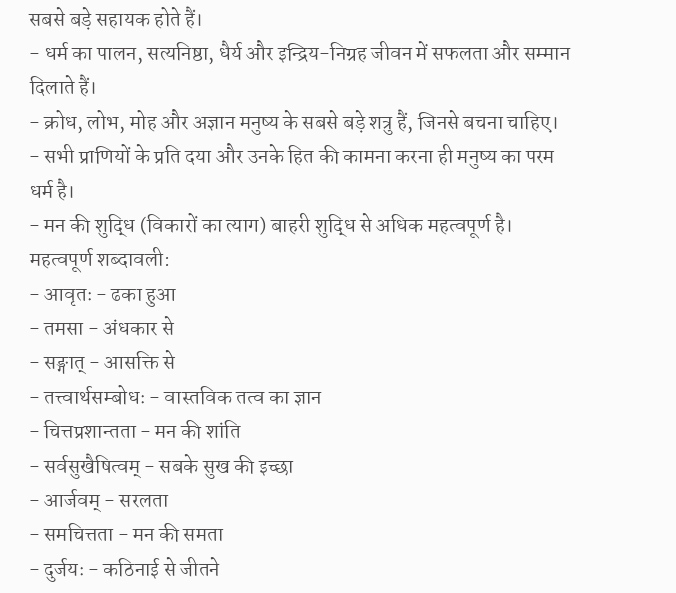सबसे बड़े सहायक होते हैं।
- धर्म का पालन, सत्यनिष्ठा, धैर्य और इन्द्रिय-निग्रह जीवन में सफलता और सम्मान दिलाते हैं।
- क्रोध, लोभ, मोह और अज्ञान मनुष्य के सबसे बड़े शत्रु हैं, जिनसे बचना चाहिए।
- सभी प्राणियों के प्रति दया और उनके हित की कामना करना ही मनुष्य का परम धर्म है।
- मन की शुद्धि (विकारों का त्याग) बाहरी शुद्धि से अधिक महत्वपूर्ण है।
महत्वपूर्ण शब्दावली:
- आवृतः - ढका हुआ
- तमसा - अंधकार से
- सङ्गात् - आसक्ति से
- तत्त्वार्थसम्बोधः - वास्तविक तत्व का ज्ञान
- चित्तप्रशान्तता - मन की शांति
- सर्वसुखैषित्वम् - सबके सुख की इच्छा
- आर्जवम् - सरलता
- समचित्तता - मन की समता
- दुर्जयः - कठिनाई से जीतने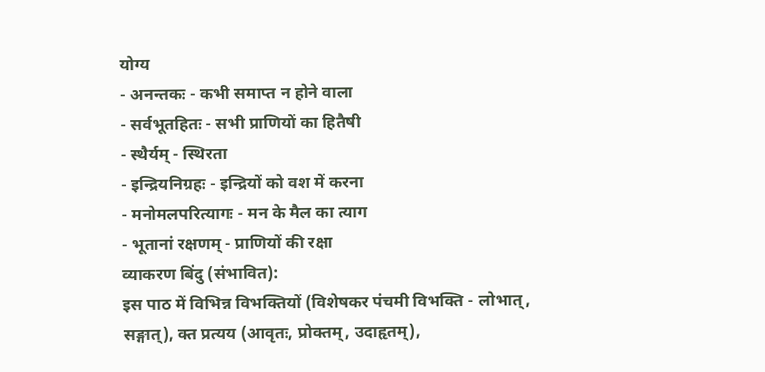योग्य
- अनन्तकः - कभी समाप्त न होने वाला
- सर्वभूतहितः - सभी प्राणियों का हितैषी
- स्थैर्यम् - स्थिरता
- इन्द्रियनिग्रहः - इन्द्रियों को वश में करना
- मनोमलपरित्यागः - मन के मैल का त्याग
- भूतानां रक्षणम् - प्राणियों की रक्षा
व्याकरण बिंदु (संभावित):
इस पाठ में विभिन्न विभक्तियों (विशेषकर पंचमी विभक्ति - लोभात्, सङ्गात्), क्त प्रत्यय (आवृतः, प्रोक्तम्, उदाहृतम्),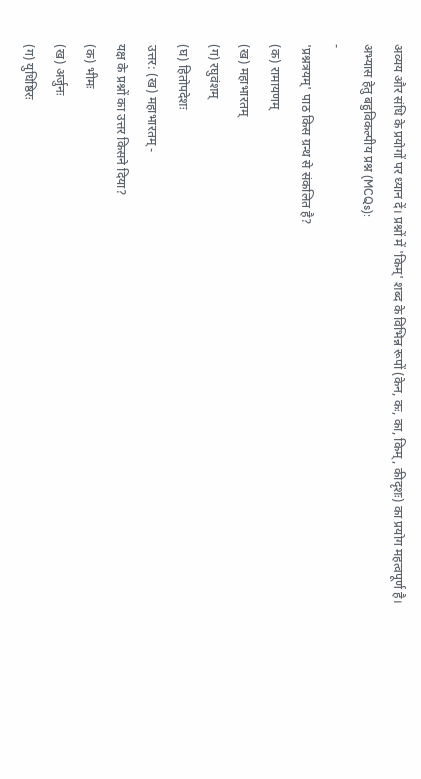अव्यय और संधि के प्रयोगों पर ध्यान दें। प्रश्नों में 'किम्' शब्द के विभिन्न रूपों (केन, कः, का, किम्, कीदृशः) का प्रयोग महत्वपूर्ण है।
अभ्यास हेतु बहुविकल्पीय प्रश्न (MCQs):
-
'प्रश्नत्रयम्' पाठ किस ग्रन्थ से संकलित है?
(क) रामायणम्
(ख) महाभारतम्
(ग) रघुवंशम्
(घ) हितोपदेशः
उत्तर: (ख) महाभारतम् -
यक्ष के प्रश्नों का उत्तर किसने दिया?
(क) भीमः
(ख) अर्जुनः
(ग) युधिष्ठिरः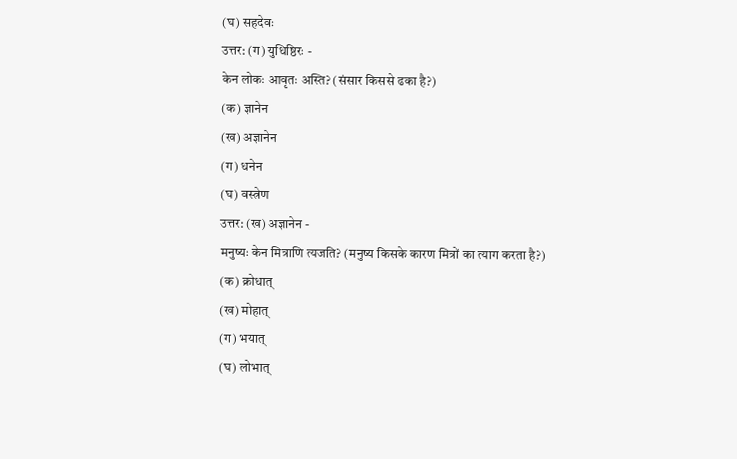(घ) सहदेवः
उत्तर: (ग) युधिष्ठिरः -
केन लोकः आवृतः अस्ति? (संसार किससे ढका है?)
(क) ज्ञानेन
(ख) अज्ञानेन
(ग) धनेन
(घ) वस्त्रेण
उत्तर: (ख) अज्ञानेन -
मनुष्यः केन मित्राणि त्यजति? (मनुष्य किसके कारण मित्रों का त्याग करता है?)
(क) क्रोधात्
(ख) मोहात्
(ग) भयात्
(घ) लोभात्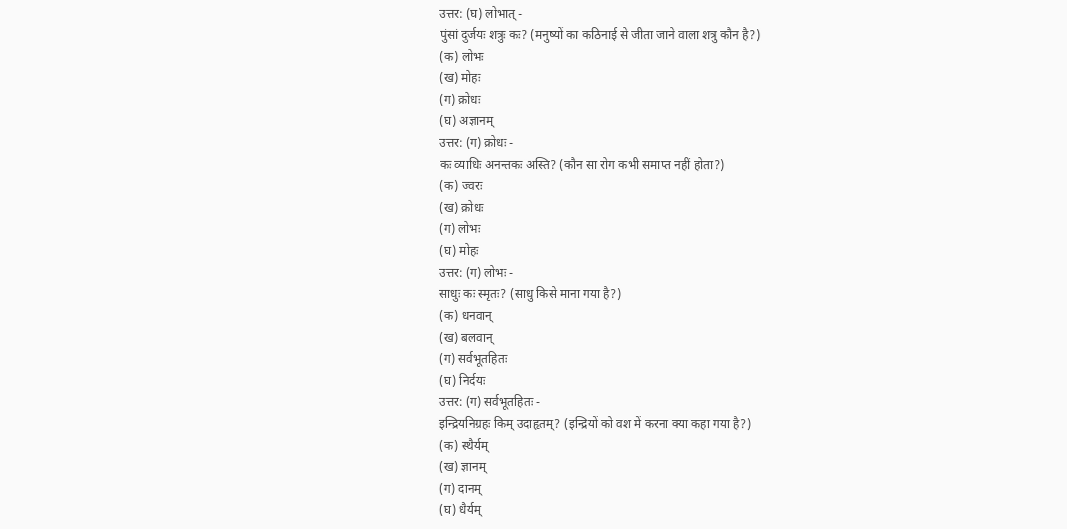उत्तर: (घ) लोभात् -
पुंसां दुर्जयः शत्रुः कः? (मनुष्यों का कठिनाई से जीता जाने वाला शत्रु कौन है?)
(क) लोभः
(ख) मोहः
(ग) क्रोधः
(घ) अज्ञानम्
उत्तर: (ग) क्रोधः -
कः व्याधिः अनन्तकः अस्ति? (कौन सा रोग कभी समाप्त नहीं होता?)
(क) ज्वरः
(ख) क्रोधः
(ग) लोभः
(घ) मोहः
उत्तर: (ग) लोभः -
साधुः कः स्मृतः? (साधु किसे माना गया है?)
(क) धनवान्
(ख) बलवान्
(ग) सर्वभूतहितः
(घ) निर्दयः
उत्तर: (ग) सर्वभूतहितः -
इन्द्रियनिग्रहः किम् उदाहृतम्? (इन्द्रियों को वश में करना क्या कहा गया है?)
(क) स्थैर्यम्
(ख) ज्ञानम्
(ग) दानम्
(घ) धैर्यम्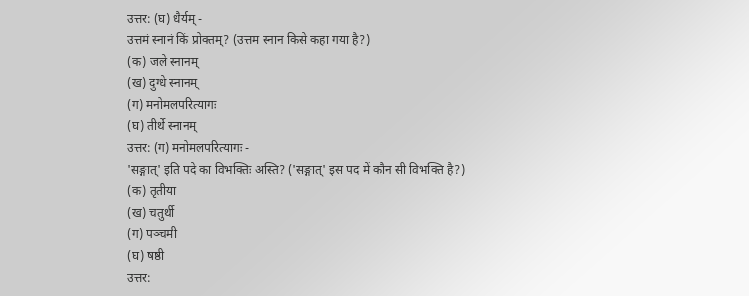उत्तर: (घ) धैर्यम् -
उत्तमं स्नानं किं प्रोक्तम्? (उत्तम स्नान किसे कहा गया है?)
(क) जले स्नानम्
(ख) दुग्धे स्नानम्
(ग) मनोमलपरित्यागः
(घ) तीर्थे स्नानम्
उत्तर: (ग) मनोमलपरित्यागः -
'सङ्गात्' इति पदे का विभक्तिः अस्ति? ('सङ्गात्' इस पद में कौन सी विभक्ति है?)
(क) तृतीया
(ख) चतुर्थी
(ग) पञ्चमी
(घ) षष्ठी
उत्तर: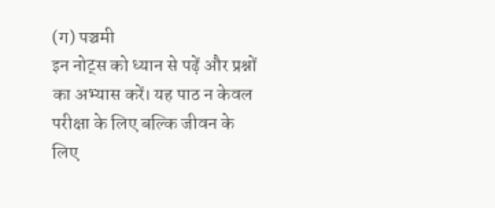(ग) पञ्चमी
इन नोट्स को ध्यान से पढ़ें और प्रश्नों का अभ्यास करें। यह पाठ न केवल परीक्षा के लिए बल्कि जीवन के लिए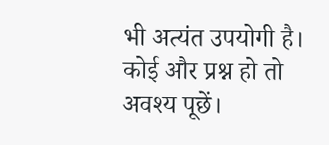भी अत्यंत उपयोगी है। कोई और प्रश्न हो तो अवश्य पूछें।